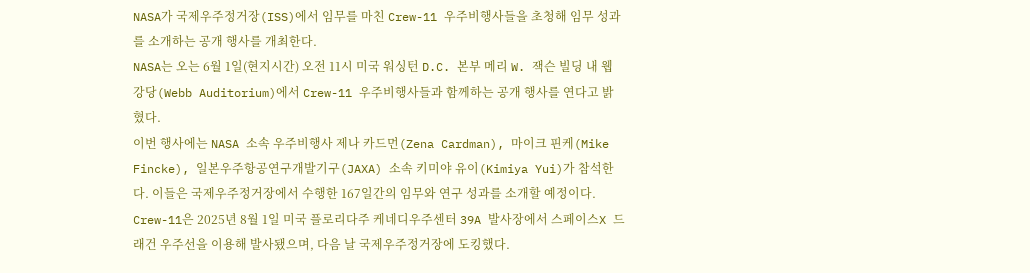NASA가 국제우주정거장(ISS)에서 임무를 마친 Crew-11 우주비행사들을 초청해 임무 성과를 소개하는 공개 행사를 개최한다.
NASA는 오는 6월 1일(현지시간) 오전 11시 미국 워싱턴 D.C. 본부 메리 W. 잭슨 빌딩 내 웹 강당(Webb Auditorium)에서 Crew-11 우주비행사들과 함께하는 공개 행사를 연다고 밝혔다.
이번 행사에는 NASA 소속 우주비행사 제나 카드먼(Zena Cardman), 마이크 핀케(Mike Fincke), 일본우주항공연구개발기구(JAXA) 소속 키미야 유이(Kimiya Yui)가 참석한다. 이들은 국제우주정거장에서 수행한 167일간의 임무와 연구 성과를 소개할 예정이다.
Crew-11은 2025년 8월 1일 미국 플로리다주 케네디우주센터 39A 발사장에서 스페이스X 드래건 우주선을 이용해 발사됐으며, 다음 날 국제우주정거장에 도킹했다.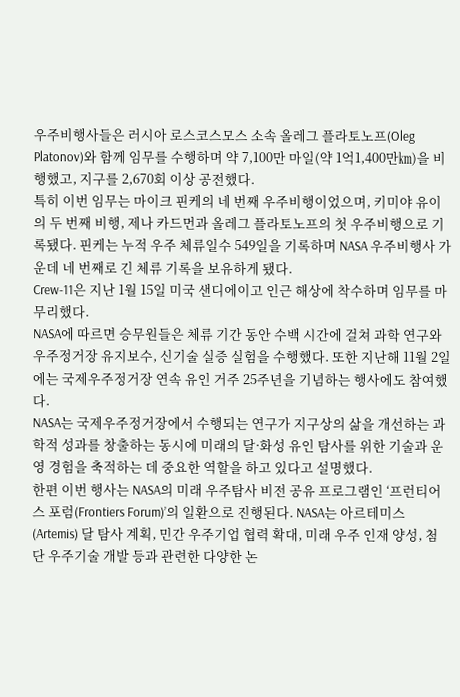우주비행사들은 러시아 로스코스모스 소속 올레그 플라토노프(Oleg Platonov)와 함께 임무를 수행하며 약 7,100만 마일(약 1억1,400만㎞)을 비행했고, 지구를 2,670회 이상 공전했다.
특히 이번 임무는 마이크 핀케의 네 번째 우주비행이었으며, 키미야 유이의 두 번째 비행, 제나 카드먼과 올레그 플라토노프의 첫 우주비행으로 기록됐다. 핀케는 누적 우주 체류일수 549일을 기록하며 NASA 우주비행사 가운데 네 번째로 긴 체류 기록을 보유하게 됐다.
Crew-11은 지난 1월 15일 미국 샌디에이고 인근 해상에 착수하며 임무를 마무리했다.
NASA에 따르면 승무원들은 체류 기간 동안 수백 시간에 걸쳐 과학 연구와 우주정거장 유지보수, 신기술 실증 실험을 수행했다. 또한 지난해 11월 2일에는 국제우주정거장 연속 유인 거주 25주년을 기념하는 행사에도 참여했다.
NASA는 국제우주정거장에서 수행되는 연구가 지구상의 삶을 개선하는 과학적 성과를 창출하는 동시에 미래의 달·화성 유인 탐사를 위한 기술과 운영 경험을 축적하는 데 중요한 역할을 하고 있다고 설명했다.
한편 이번 행사는 NASA의 미래 우주탐사 비전 공유 프로그램인 ‘프런티어스 포럼(Frontiers Forum)’의 일환으로 진행된다. NASA는 아르테미스(Artemis) 달 탐사 계획, 민간 우주기업 협력 확대, 미래 우주 인재 양성, 첨단 우주기술 개발 등과 관련한 다양한 논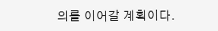의를 이어갈 계획이다.